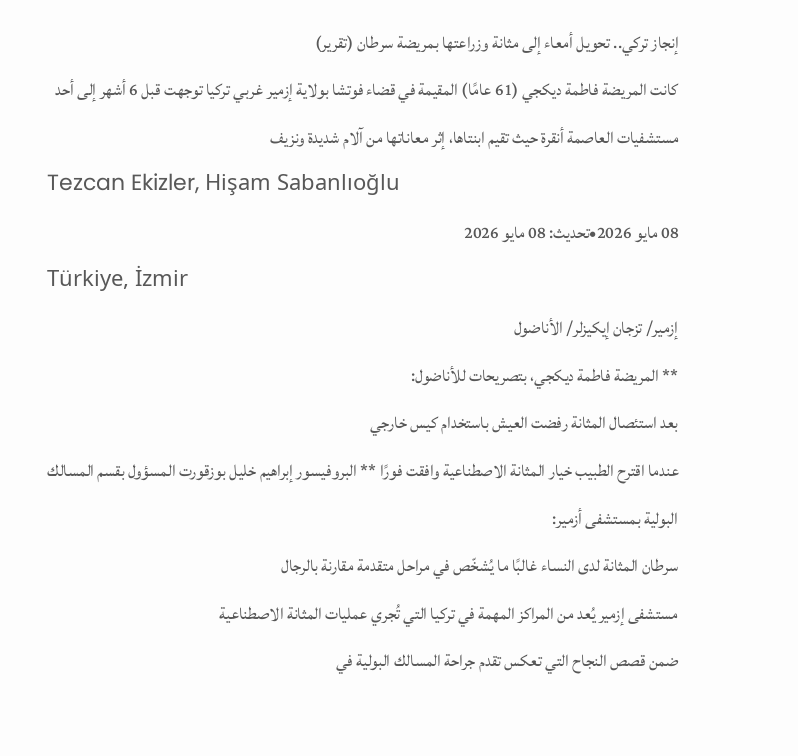إنجاز تركي.. تحويل أمعاء إلى مثانة وزراعتها بمريضة سرطان (تقرير)
كانت المريضة فاطمة ديكجي (61 عامًا) المقيمة في قضاء فوتشا بولاية إزمير غربي تركيا توجهت قبل 6 أشهر إلى أحد مستشفيات العاصمة أنقرة حيث تقيم ابنتاها، إثر معاناتها من آلام شديدة ونزيف
Tezcan Ekizler, Hişam Sabanlıoğlu
08 مايو 2026•تحديث: 08 مايو 2026
Türkiye, İzmir
إزمير/ تزجان إيكيزلر/ الأناضول
** المريضة فاطمة ديكجي، بتصريحات للأناضول:
بعد استئصال المثانة رفضت العيش باستخدام كيس خارجي
عندما اقترح الطبيب خيار المثانة الاصطناعية وافقت فورًا ** البروفيسور إبراهيم خليل بوزقورت المسؤول بقسم المسالك البولية بمستشفى أزمير:
سرطان المثانة لدى النساء غالبًا ما يُشخّص في مراحل متقدمة مقارنة بالرجال
مستشفى إزمير يُعد من المراكز المهمة في تركيا التي تُجري عمليات المثانة الاصطناعية
ضمن قصص النجاح التي تعكس تقدم جراحة المسالك البولية في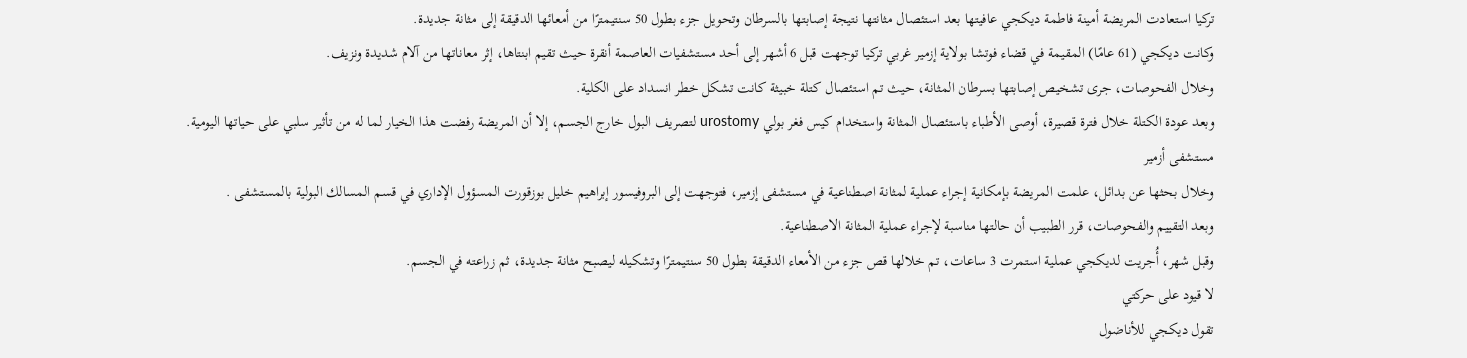تركيا استعادت المريضة أمينة فاطمة ديكجي عافيتها بعد استئصال مثانتها نتيجة إصابتها بالسرطان وتحويل جزء بطول 50 سنتيمترًا من أمعائها الدقيقة إلى مثانة جديدة.
وكانت ديكجي (61 عامًا) المقيمة في قضاء فوتشا بولاية إزمير غربي تركيا توجهت قبل 6 أشهر إلى أحد مستشفيات العاصمة أنقرة حيث تقيم ابنتاها، إثر معاناتها من آلام شديدة ونزيف.
وخلال الفحوصات، جرى تشخيص إصابتها بسرطان المثانة، حيث تم استئصال كتلة خبيثة كانت تشكل خطر انسداد على الكلية.
وبعد عودة الكتلة خلال فترة قصيرة، أوصى الأطباء باستئصال المثانة واستخدام كيس فغر بولي urostomy لتصريف البول خارج الجسم، إلا أن المريضة رفضت هذا الخيار لما له من تأثير سلبي على حياتها اليومية.
مستشفى أزمير
وخلال بحثها عن بدائل، علمت المريضة بإمكانية إجراء عملية لمثانة اصطناعية في مستشفى إزمير، فتوجهت إلى البروفيسور إبراهيم خليل بوزقورت المسؤول الإداري في قسم المسالك البولية بالمستشفى .
وبعد التقييم والفحوصات، قرر الطبيب أن حالتها مناسبة لإجراء عملية المثانة الاصطناعية.
وقبل شهر، أُجريت لديكجي عملية استمرت 3 ساعات، تم خلالها قص جزء من الأمعاء الدقيقة بطول 50 سنتيمترًا وتشكيله ليصبح مثانة جديدة، ثم زراعته في الجسم.
لا قيود على حركتي
تقول ديكجي للأناضول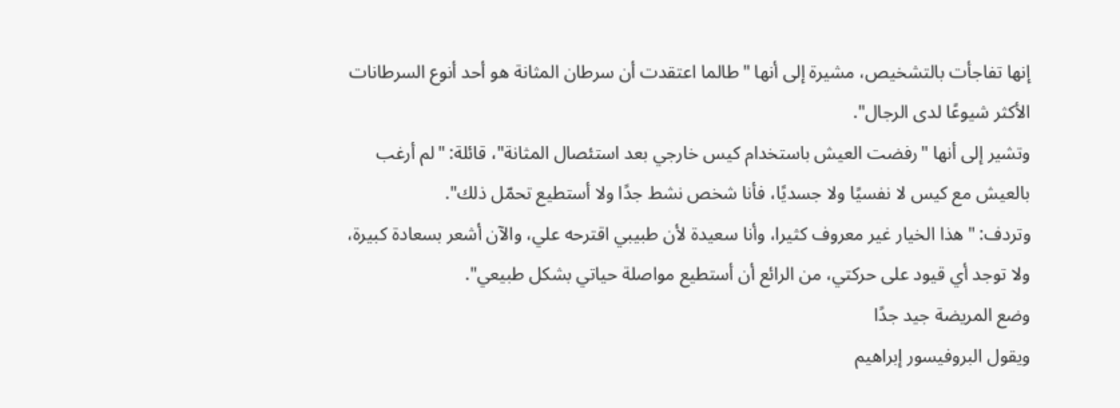إنها تفاجأت بالتشخيص، مشيرة إلى أنها "طالما اعتقدت أن سرطان المثانة هو أحد أنوع السرطانات الأكثر شيوعًا لدى الرجال".
وتشير إلى أنها "رفضت العيش باستخدام كيس خارجي بعد استئصال المثانة"، قائلة: "لم أرغب بالعيش مع كيس لا نفسيًا ولا جسديًا، فأنا شخص نشط جدًا ولا أستطيع تحمّل ذلك".
وتردف: "هذا الخيار غير معروف كثيرا، وأنا سعيدة لأن طبيبي اقترحه علي، والآن أشعر بسعادة كبيرة، ولا توجد أي قيود على حركتي، من الرائع أن أستطيع مواصلة حياتي بشكل طبيعي".
وضع المريضة جيد جدًا
ويقول البروفيسور إبراهيم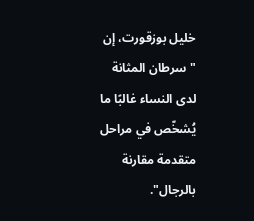خليل بوزقورت، إن "سرطان المثانة لدى النساء غالبًا ما يُشخّص في مراحل متقدمة مقارنة بالرجال".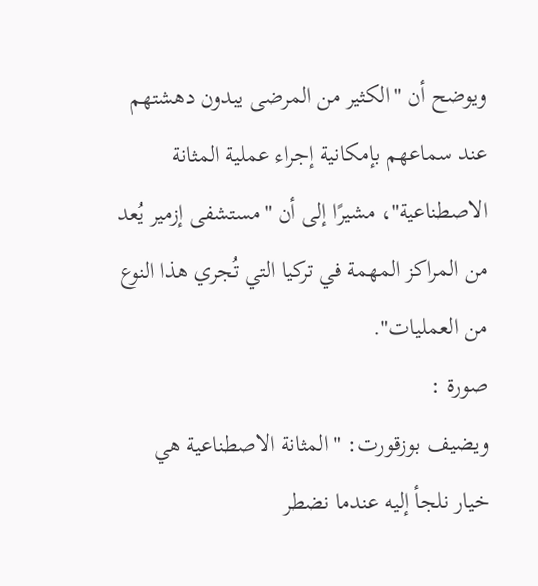ويوضح أن "الكثير من المرضى يبدون دهشتهم عند سماعهم بإمكانية إجراء عملية المثانة الاصطناعية"، مشيرًا إلى أن "مستشفى إزمير يُعد من المراكز المهمة في تركيا التي تُجري هذا النوع من العمليات".
صورة :
ويضيف بوزقورت: "المثانة الاصطناعية هي خيار نلجأ إليه عندما نضطر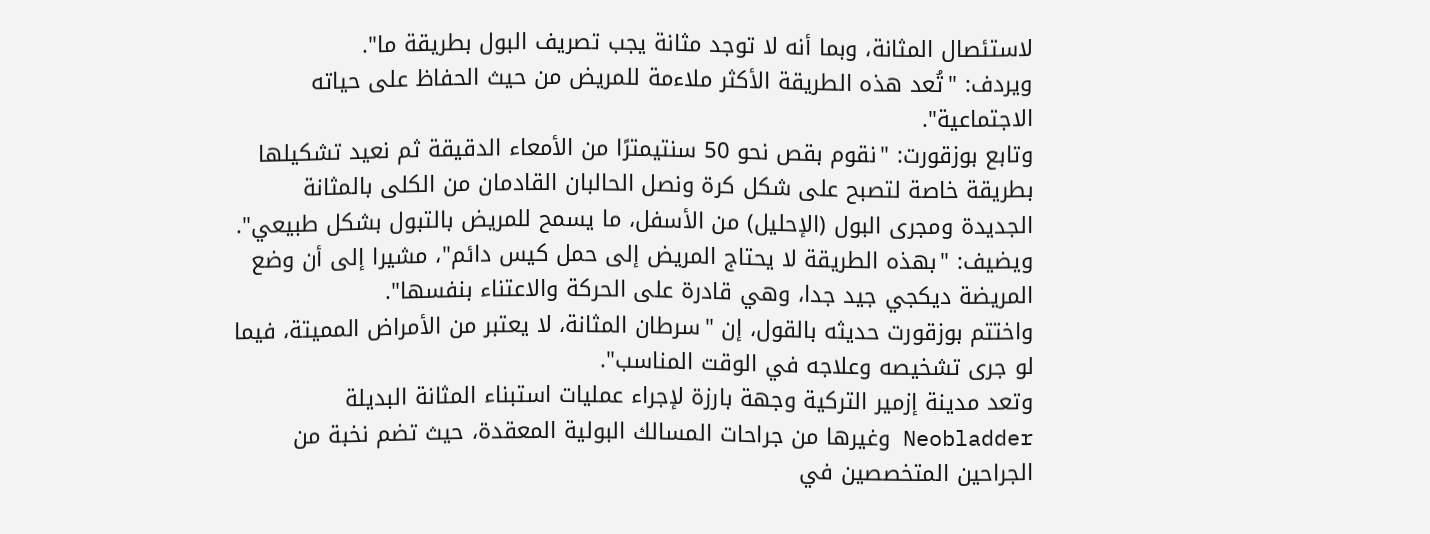لاستئصال المثانة، وبما أنه لا توجد مثانة يجب تصريف البول بطريقة ما".
ويردف: "تُعد هذه الطريقة الأكثر ملاءمة للمريض من حيث الحفاظ على حياته الاجتماعية".
وتابع بوزقورت: "نقوم بقص نحو 50 سنتيمترًا من الأمعاء الدقيقة ثم نعيد تشكيلها بطريقة خاصة لتصبح على شكل كرة ونصل الحالبان القادمان من الكلى بالمثانة الجديدة ومجرى البول (الإحليل) من الأسفل، ما يسمح للمريض بالتبول بشكل طبيعي".
ويضيف: "بهذه الطريقة لا يحتاج المريض إلى حمل كيس دائم"، مشيرا إلى أن وضع المريضة ديكجي جيد جدا، وهي قادرة على الحركة والاعتناء بنفسها".
واختتم بوزقورت حديثه بالقول، إن "سرطان المثانة، لا يعتبر من الأمراض المميتة، فيما لو جرى تشخيصه وعلاجه في الوقت المناسب".
وتعد مدينة إزمير التركية وجهة بارزة لإجراء عمليات استبناء المثانة البديلة Neobladder وغيرها من جراحات المسالك البولية المعقدة، حيث تضم نخبة من الجراحين المتخصصين في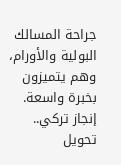جراحة المسالك البولية والأورام، وهم يتميزون بخبرة واسعة.
إنجاز تركي.. تحويل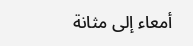أمعاء إلى مثانة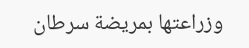وزراعتها بمريضة سرطان